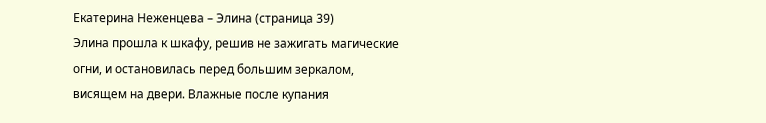Екатерина Неженцева – Элина (страница 39)
Элина прошла к шкафу, решив не зажигать магические огни, и остановилась перед большим зеркалом, висящем на двери. Влажные после купания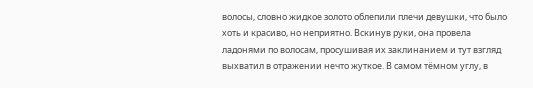волосы, словно жидкое золото облепили плечи девушки, что было хоть и красиво, но неприятно. Вскинув руки, она провела ладонями по волосам, просушивая их заклинанием и тут взгляд выхватил в отражении нечто жуткое. В самом тёмном углу, в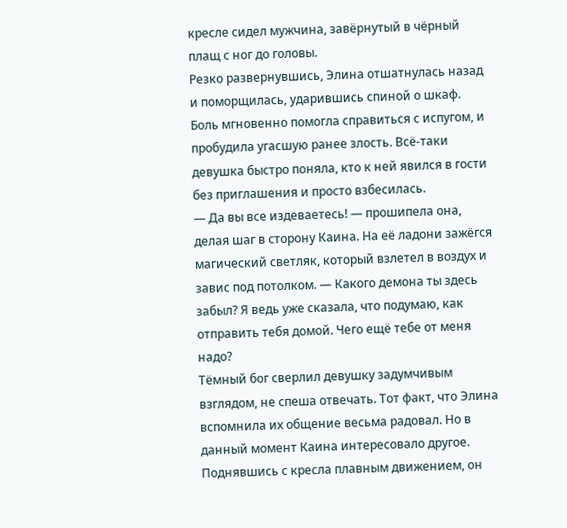кресле сидел мужчина, завёрнутый в чёрный плащ с ног до головы.
Резко развернувшись, Элина отшатнулась назад и поморщилась, ударившись спиной о шкаф. Боль мгновенно помогла справиться с испугом, и пробудила угасшую ранее злость. Всё-таки девушка быстро поняла, кто к ней явился в гости без приглашения и просто взбесилась.
— Да вы все издеваетесь! — прошипела она, делая шаг в сторону Каина. На её ладони зажёгся магический светляк, который взлетел в воздух и завис под потолком. — Какого демона ты здесь забыл? Я ведь уже сказала, что подумаю, как отправить тебя домой. Чего ещё тебе от меня надо?
Тёмный бог сверлил девушку задумчивым взглядом, не спеша отвечать. Тот факт, что Элина вспомнила их общение весьма радовал. Но в данный момент Каина интересовало другое. Поднявшись с кресла плавным движением, он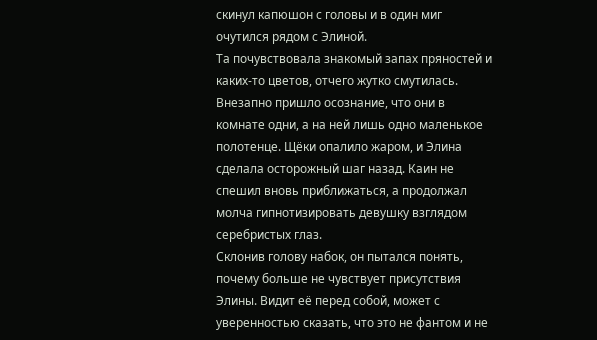скинул капюшон с головы и в один миг очутился рядом с Элиной.
Та почувствовала знакомый запах пряностей и каких-то цветов, отчего жутко смутилась. Внезапно пришло осознание, что они в комнате одни, а на ней лишь одно маленькое полотенце. Щёки опалило жаром, и Элина сделала осторожный шаг назад. Каин не спешил вновь приближаться, а продолжал молча гипнотизировать девушку взглядом серебристых глаз.
Склонив голову набок, он пытался понять, почему больше не чувствует присутствия Элины. Видит её перед собой, может с уверенностью сказать, что это не фантом и не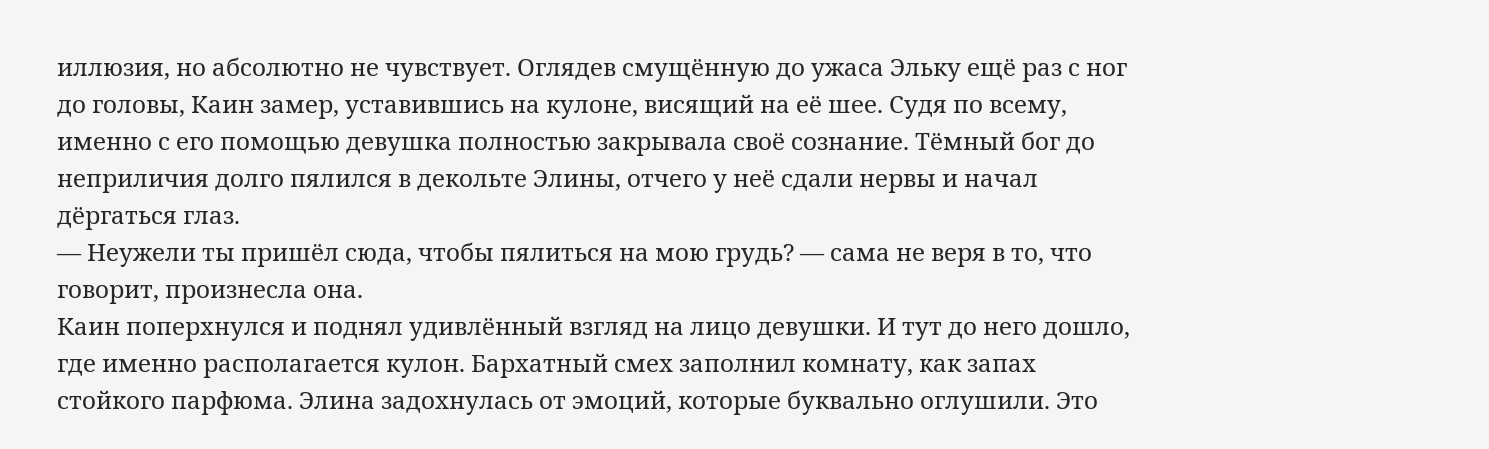иллюзия, но абсолютно не чувствует. Оглядев смущённую до ужаса Эльку ещё раз с ног до головы, Каин замер, уставившись на кулоне, висящий на её шее. Судя по всему, именно с его помощью девушка полностью закрывала своё сознание. Тёмный бог до неприличия долго пялился в декольте Элины, отчего у неё сдали нервы и начал дёргаться глаз.
— Неужели ты пришёл сюда, чтобы пялиться на мою грудь? — сама не веря в то, что говорит, произнесла она.
Каин поперхнулся и поднял удивлённый взгляд на лицо девушки. И тут до него дошло, где именно располагается кулон. Бархатный смех заполнил комнату, как запах стойкого парфюма. Элина задохнулась от эмоций, которые буквально оглушили. Это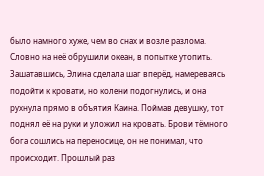было намного хуже, чем во снах и возле разлома. Словно на неё обрушили океан, в попытке утопить.
Зашатавшись, Элина сделала шаг вперёд, намереваясь подойти к кровати, но колени подогнулись, и она рухнула прямо в объятия Каина. Поймав девушку, тот поднял её на руки и уложил на кровать. Брови тёмного бога сошлись на переносице, он не понимал, что происходит. Прошлый раз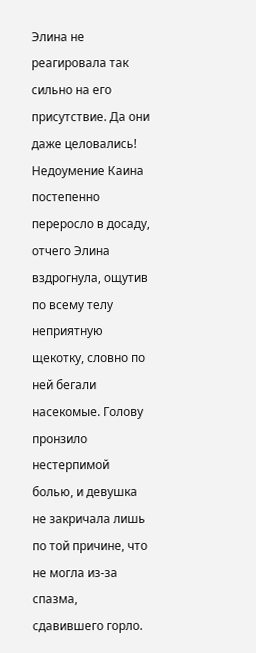Элина не реагировала так сильно на его присутствие. Да они даже целовались!
Недоумение Каина постепенно переросло в досаду, отчего Элина вздрогнула, ощутив по всему телу неприятную щекотку, словно по ней бегали насекомые. Голову пронзило нестерпимой болью, и девушка не закричала лишь по той причине, что не могла из-за спазма, сдавившего горло.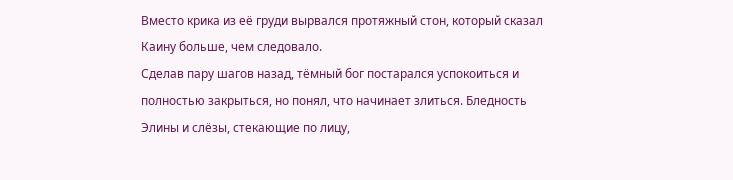Вместо крика из её груди вырвался протяжный стон, который сказал Каину больше, чем следовало.
Сделав пару шагов назад, тёмный бог постарался успокоиться и полностью закрыться, но понял, что начинает злиться. Бледность Элины и слёзы, стекающие по лицу,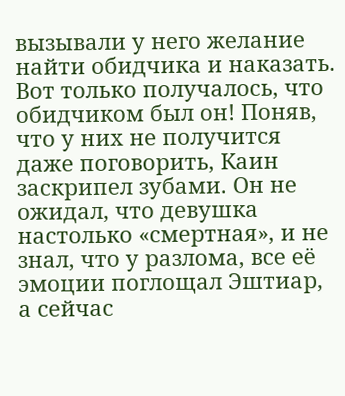вызывали у него желание найти обидчика и наказать. Вот только получалось, что обидчиком был он! Поняв, что у них не получится даже поговорить, Каин заскрипел зубами. Он не ожидал, что девушка настолько «смертная», и не знал, что у разлома, все её эмоции поглощал Эштиар, а сейчас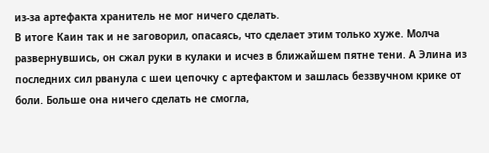из-за артефакта хранитель не мог ничего сделать.
В итоге Каин так и не заговорил, опасаясь, что сделает этим только хуже. Молча развернувшись, он сжал руки в кулаки и исчез в ближайшем пятне тени. А Элина из последних сил рванула с шеи цепочку с артефактом и зашлась беззвучном крике от боли. Больше она ничего сделать не смогла,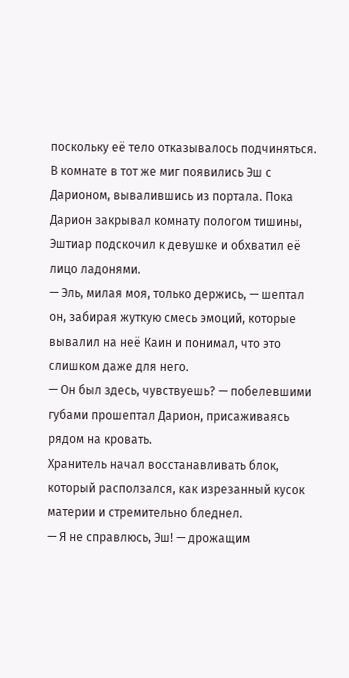поскольку её тело отказывалось подчиняться.
В комнате в тот же миг появились Эш с Дарионом, вывалившись из портала. Пока Дарион закрывал комнату пологом тишины, Эштиар подскочил к девушке и обхватил её лицо ладонями.
— Эль, милая моя, только держись, — шептал он, забирая жуткую смесь эмоций, которые вывалил на неё Каин и понимал, что это слишком даже для него.
— Он был здесь, чувствуешь? — побелевшими губами прошептал Дарион, присаживаясь рядом на кровать.
Хранитель начал восстанавливать блок, который расползался, как изрезанный кусок материи и стремительно бледнел.
— Я не справлюсь, Эш! — дрожащим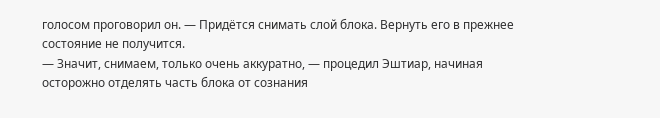голосом проговорил он. — Придётся снимать слой блока. Вернуть его в прежнее состояние не получится.
— Значит, снимаем, только очень аккуратно, — процедил Эштиар, начиная осторожно отделять часть блока от сознания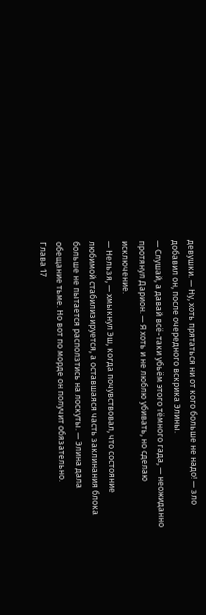девушки. — Ну, хоть прятаться ни от кого больше не надо! — зло добавил он, после очередного вскрика Элины.
— Слушай, а давай всё-таки убьём этого тёмного гада, — неожиданно протянул Дарион. — Я хоть и не люблю убивать, но сделаю исключение.
— Нельзя, — хмыкнул Эш, когда почувствовал, что состояние любимой стабилизируется, а оставшаяся часть заклинания блока больше не пытается расползтись на лоскуты. — Элина дала обещание тьме. Но вот по морде он получит обязательно.
Глава 17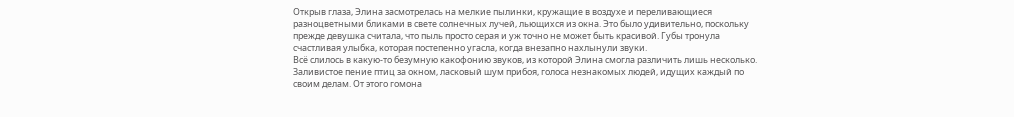Открыв глаза, Элина засмотрелась на мелкие пылинки, кружащие в воздухе и переливающиеся разноцветными бликами в свете солнечных лучей, льющихся из окна. Это было удивительно, поскольку прежде девушка считала, что пыль просто серая и уж точно не может быть красивой. Губы тронула счастливая улыбка, которая постепенно угасла, когда внезапно нахлынули звуки.
Всё слилось в какую-то безумную какофонию звуков, из которой Элина смогла различить лишь несколько. Заливистое пение птиц за окном, ласковый шум прибоя, голоса незнакомых людей, идущих каждый по своим делам. От этого гомона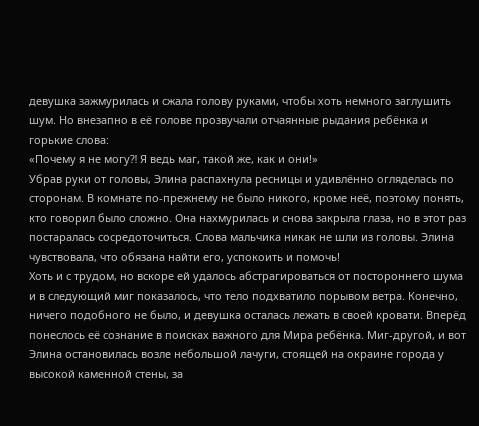девушка зажмурилась и сжала голову руками, чтобы хоть немного заглушить шум. Но внезапно в её голове прозвучали отчаянные рыдания ребёнка и горькие слова:
«Почему я не могу⁈ Я ведь маг, такой же, как и они!»
Убрав руки от головы, Элина распахнула ресницы и удивлённо огляделась по сторонам. В комнате по-прежнему не было никого, кроме неё, поэтому понять, кто говорил было сложно. Она нахмурилась и снова закрыла глаза, но в этот раз постаралась сосредоточиться. Слова мальчика никак не шли из головы. Элина чувствовала, что обязана найти его, успокоить и помочь!
Хоть и с трудом, но вскоре ей удалось абстрагироваться от постороннего шума и в следующий миг показалось, что тело подхватило порывом ветра. Конечно, ничего подобного не было, и девушка осталась лежать в своей кровати. Вперёд понеслось её сознание в поисках важного для Мира ребёнка. Миг-другой, и вот Элина остановилась возле небольшой лачуги, стоящей на окраине города у высокой каменной стены, за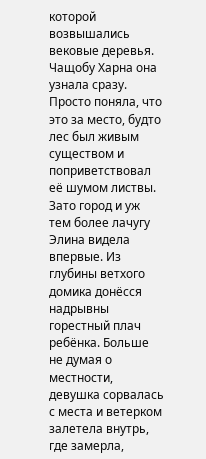которой возвышались вековые деревья.
Чащобу Харна она узнала сразу. Просто поняла, что это за место, будто лес был живым существом и поприветствовал её шумом листвы. Зато город и уж тем более лачугу Элина видела впервые. Из глубины ветхого домика донёсся надрывны горестный плач ребёнка. Больше не думая о местности, девушка сорвалась с места и ветерком залетела внутрь, где замерла,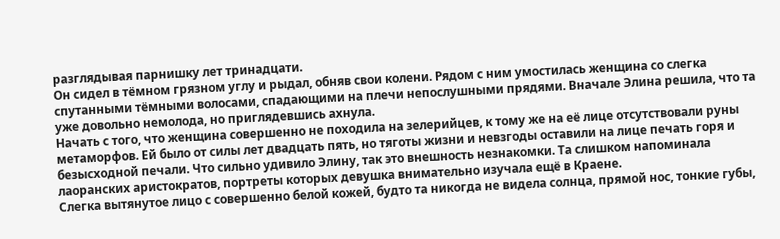разглядывая парнишку лет тринадцати.
Он сидел в тёмном грязном углу и рыдал, обняв свои колени. Рядом с ним умостилась женщина со слегка спутанными тёмными волосами, спадающими на плечи непослушными прядями. Вначале Элина решила, что та уже довольно немолода, но приглядевшись ахнула.
Начать с того, что женщина совершенно не походила на зелерийцев, к тому же на её лице отсутствовали руны метаморфов. Ей было от силы лет двадцать пять, но тяготы жизни и невзгоды оставили на лице печать горя и безысходной печали. Что сильно удивило Элину, так это внешность незнакомки. Та слишком напоминала лаоранских аристократов, портреты которых девушка внимательно изучала ещё в Краене.
Слегка вытянутое лицо с совершенно белой кожей, будто та никогда не видела солнца, прямой нос, тонкие губы,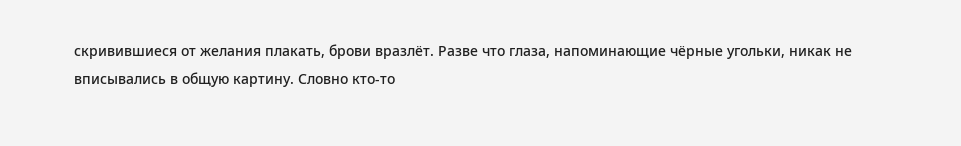скривившиеся от желания плакать, брови вразлёт. Разве что глаза, напоминающие чёрные угольки, никак не вписывались в общую картину. Словно кто-то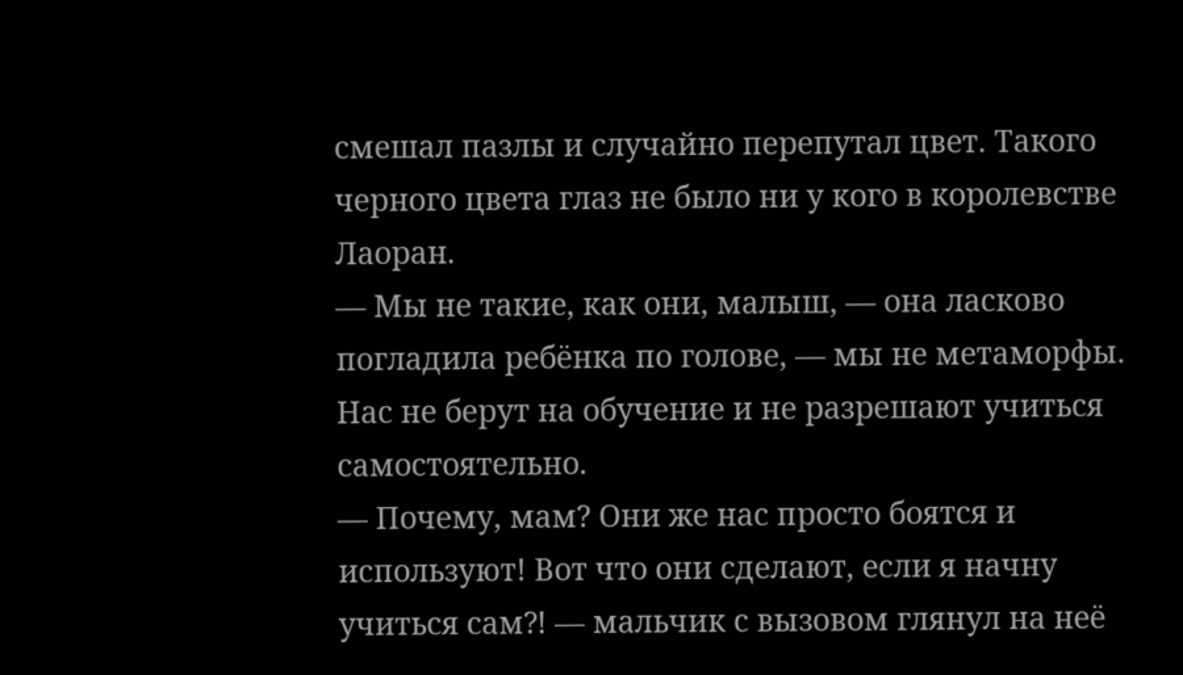смешал пазлы и случайно перепутал цвет. Такого черного цвета глаз не было ни у кого в королевстве Лаоран.
— Мы не такие, как они, малыш, — она ласково погладила ребёнка по голове, — мы не метаморфы. Нас не берут на обучение и не разрешают учиться самостоятельно.
— Почему, мам? Они же нас просто боятся и используют! Вот что они сделают, если я начну учиться сам⁈ — мальчик с вызовом глянул на неё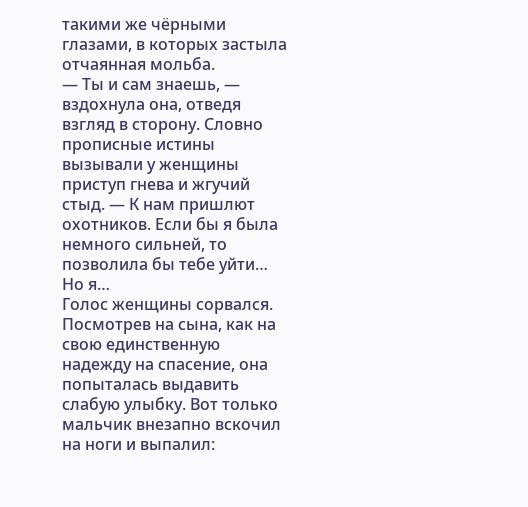такими же чёрными глазами, в которых застыла отчаянная мольба.
— Ты и сам знаешь, — вздохнула она, отведя взгляд в сторону. Словно прописные истины вызывали у женщины приступ гнева и жгучий стыд. — К нам пришлют охотников. Если бы я была немного сильней, то позволила бы тебе уйти… Но я…
Голос женщины сорвался. Посмотрев на сына, как на свою единственную надежду на спасение, она попыталась выдавить слабую улыбку. Вот только мальчик внезапно вскочил на ноги и выпалил: